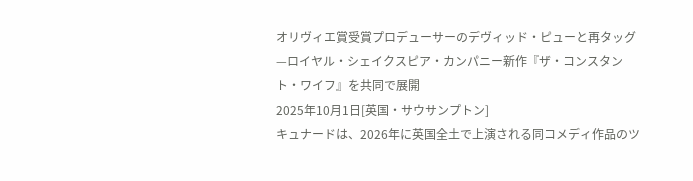オリヴィエ賞受賞プロデューサーのデヴィッド・ピューと再タッグ—ロイヤル・シェイクスピア・カンパニー新作『ザ・コンスタント・ワイフ』を共同で展開
2025年10月1日[英国・サウサンプトン]
キュナードは、2026年に英国全土で上演される同コメディ作品のツ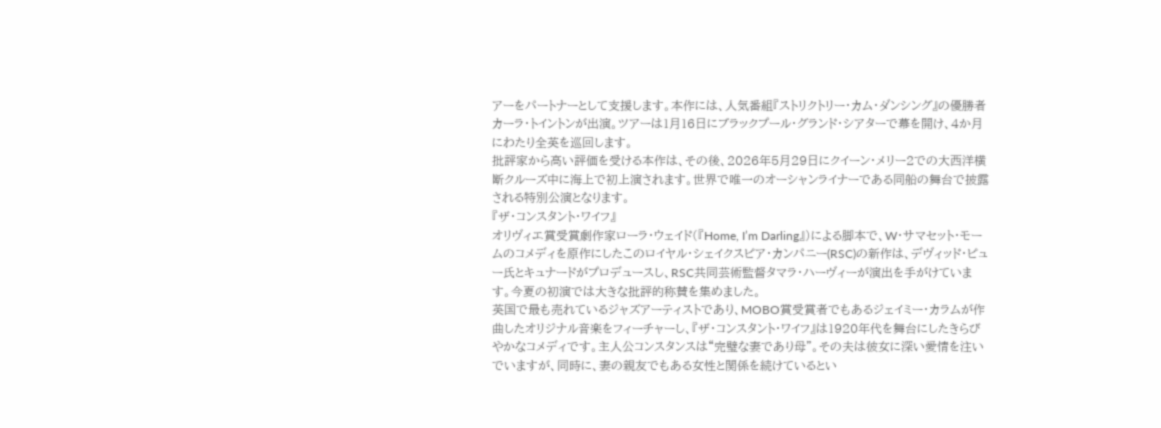アーをパートナーとして支援します。本作には、人気番組『ストリクトリー・カム・ダンシング』の優勝者カーラ・トイントンが出演。ツアーは1月16日にブラックプール・グランド・シアターで幕を開け、4か月にわたり全英を巡回します。
批評家から高い評価を受ける本作は、その後、2026年5月29日にクイーン・メリー2での大西洋横断クルーズ中に海上で初上演されます。世界で唯一のオーシャンライナーである同船の舞台で披露される特別公演となります。
『ザ・コンスタント・ワイフ』
オリヴィエ賞受賞劇作家ローラ・ウェイド(『Home, I’m Darling』)による脚本で、W・サマセット・モームのコメディを原作にしたこのロイヤル・シェイクスピア・カンパニー(RSC)の新作は、デヴィッド・ピュー氏とキュナードがプロデュースし、RSC共同芸術監督タマラ・ハーヴィーが演出を手がけています。今夏の初演では大きな批評的称賛を集めました。
英国で最も売れているジャズアーティストであり、MOBO賞受賞者でもあるジェイミー・カラムが作曲したオリジナル音楽をフィーチャーし、『ザ・コンスタント・ワイフ』は1920年代を舞台にしたきらびやかなコメディです。主人公コンスタンスは“完璧な妻であり母”。その夫は彼女に深い愛情を注いでいますが、同時に、妻の親友でもある女性と関係を続けているとい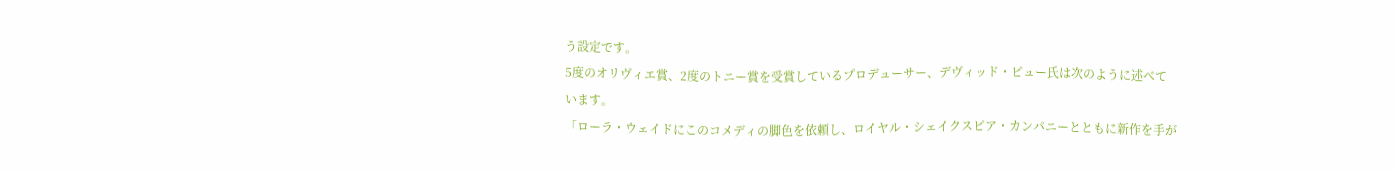う設定です。
5度のオリヴィエ賞、2度のトニー賞を受賞しているプロデューサー、デヴィッド・ピュー氏は次のように述べています。
「ローラ・ウェイドにこのコメディの脚色を依頼し、ロイヤル・シェイクスピア・カンパニーとともに新作を手が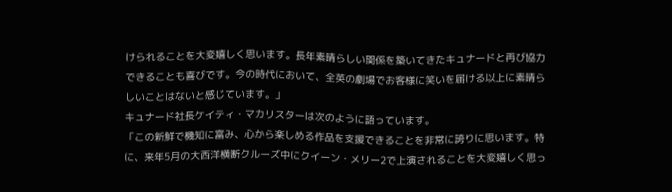けられることを大変嬉しく思います。長年素晴らしい関係を築いてきたキュナードと再び協力できることも喜びです。今の時代において、全英の劇場でお客様に笑いを届ける以上に素晴らしいことはないと感じています。」
キュナード社長ケイティ・マカリスターは次のように語っています。
「この新鮮で機知に富み、心から楽しめる作品を支援できることを非常に誇りに思います。特に、来年5月の大西洋横断クルーズ中にクイーン・メリー2で上演されることを大変嬉しく思っ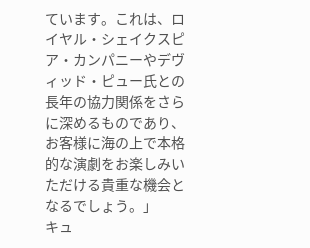ています。これは、ロイヤル・シェイクスピア・カンパニーやデヴィッド・ピュー氏との長年の協力関係をさらに深めるものであり、お客様に海の上で本格的な演劇をお楽しみいただける貴重な機会となるでしょう。」
キュ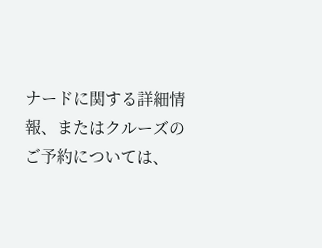ナードに関する詳細情報、またはクルーズのご予約については、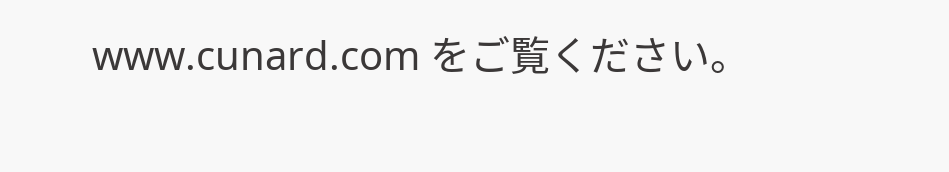www.cunard.com をご覧ください。